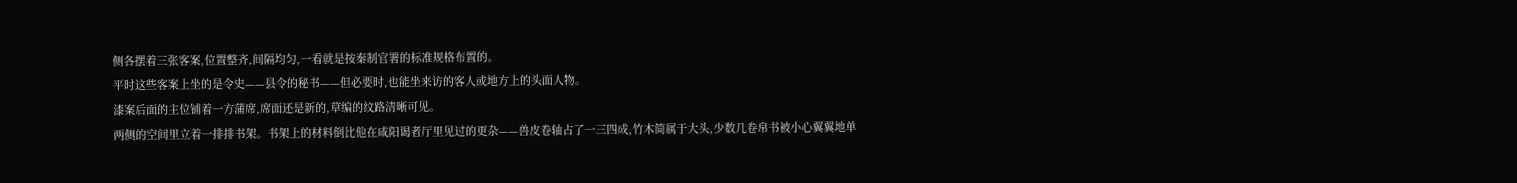侧各摆着三张客案,位置整齐,间隔均匀,一看就是按秦制官署的标准规格布置的。
平时这些客案上坐的是令史——县令的秘书——但必要时,也能坐来访的客人或地方上的头面人物。
漆案后面的主位铺着一方蒲席,席面还是新的,草编的纹路清晰可见。
两侧的空间里立着一排排书架。书架上的材料倒比他在咸阳谒者厅里见过的更杂——兽皮卷轴占了一三四成,竹木简属于大头,少数几卷帛书被小心翼翼地单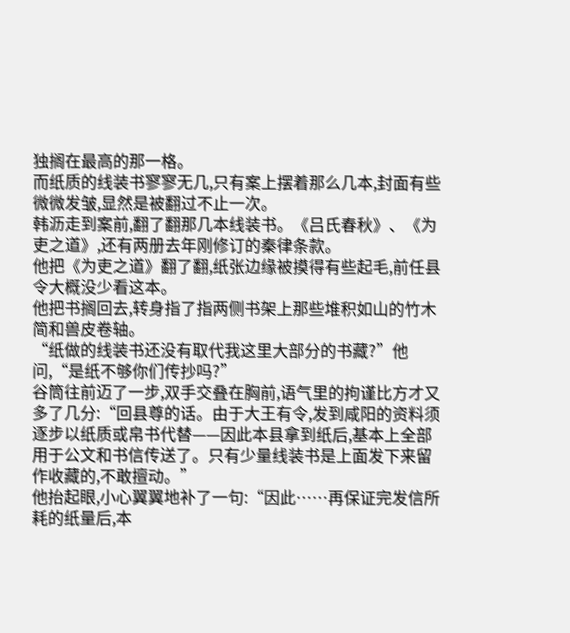独搁在最高的那一格。
而纸质的线装书寥寥无几,只有案上摆着那么几本,封面有些微微发皱,显然是被翻过不止一次。
韩沥走到案前,翻了翻那几本线装书。《吕氏春秋》、《为吏之道》,还有两册去年刚修订的秦律条款。
他把《为吏之道》翻了翻,纸张边缘被摸得有些起毛,前任县令大概没少看这本。
他把书搁回去,转身指了指两侧书架上那些堆积如山的竹木简和兽皮卷轴。
“纸做的线装书还没有取代我这里大部分的书藏?”他问,“是纸不够你们传抄吗?”
谷筒往前迈了一步,双手交叠在胸前,语气里的拘谨比方才又多了几分:“回县尊的话。由于大王有令,发到咸阳的资料须逐步以纸质或帛书代替——因此本县拿到纸后,基本上全部用于公文和书信传送了。只有少量线装书是上面发下来留作收藏的,不敢擅动。”
他抬起眼,小心翼翼地补了一句:“因此……再保证完发信所耗的纸量后,本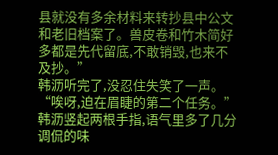县就没有多余材料来转抄县中公文和老旧档案了。兽皮卷和竹木简好多都是先代留底,不敢销毁,也来不及抄。”
韩沥听完了,没忍住失笑了一声。
“唉呀,迫在眉睫的第二个任务。”韩沥竖起两根手指,语气里多了几分调侃的味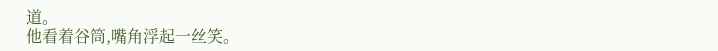道。
他看着谷筒,嘴角浮起一丝笑。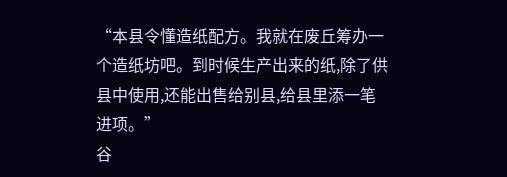“本县令懂造纸配方。我就在废丘筹办一个造纸坊吧。到时候生产出来的纸,除了供县中使用,还能出售给别县,给县里添一笔进项。”
谷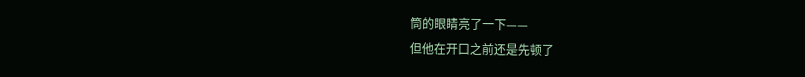筒的眼睛亮了一下——
但他在开口之前还是先顿了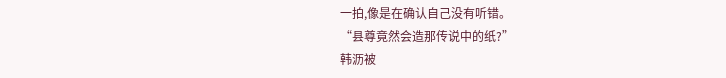一拍,像是在确认自己没有听错。
“县尊竟然会造那传说中的纸?”
韩沥被